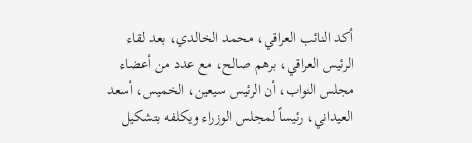أكد النائب العراقي، محمد الخالدي، بعد لقاء الرئيس العراقي، برهم صالح، مع عدد من أعضاء مجلس النواب، أن الرئيس سيعين، الخميس، أسعد العيداني، رئيساً لمجلس الوزراء ويكلفه بتشكيل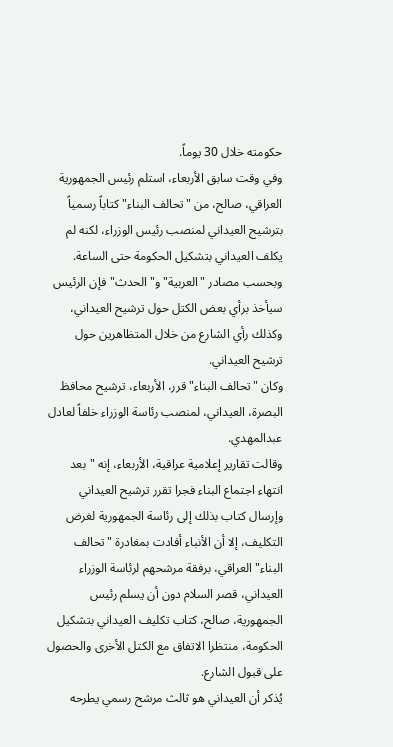حكومته خلال 30 يوماً.
وفي وقت سابق الأربعاء، استلم رئيس الجمهورية العراقي، صالح، من "تحالف البناء" كتاباً رسمياً بترشيح العيداني لمنصب رئيس الوزراء، لكنه لم يكلف العيداني بتشكيل الحكومة حتى الساعة.
وبحسب مصادر "العربية" و"الحدث" فإن الرئيس سيأخذ برأي بعض الكتل حول ترشيح العيداني، وكذلك رأي الشارع من خلال المتظاهرين حول ترشيح العيداني.
وكان "تحالف البناء" قرر، الأربعاء، ترشيح محافظ البصرة، العيداني، لمنصب رئاسة الوزراء خلفاً لعادل عبدالمهدي.
وقالت تقارير إعلامية عراقية، الأربعاء، إنه "بعد انتهاء اجتماع البناء فجرا تقرر ترشيح العيداني وإرسال كتاب بذلك إلى رئاسة الجمهورية لغرض التكليف، إلا أن الأنباء أفادت بمغادرة "تحالف البناء" العراقي، برفقة مرشحهم لرئاسة الوزراء العيداني، قصر السلام دون أن يسلم رئيس الجمهورية، صالح، كتاب تكليف العيداني بتشكيل الحكومة، منتظرا الاتفاق مع الكتل الأخرى والحصول على قبول الشارع.
يُذكر أن العيداني هو ثالث مرشح رسمي يطرحه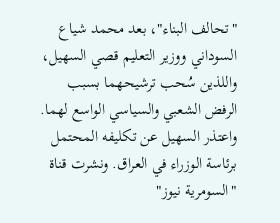"تحالف البناء"، بعد محمد شياع السوداني ووزير التعليم قصي السهيل، واللذين سُحب ترشيحهما بسبب الرفض الشعبي والسياسي الواسع لهما.
واعتذر السهيل عن تكليفه المحتمل برئاسة الوزراء في العراق. ونشرت قناة "السومرية نيوز"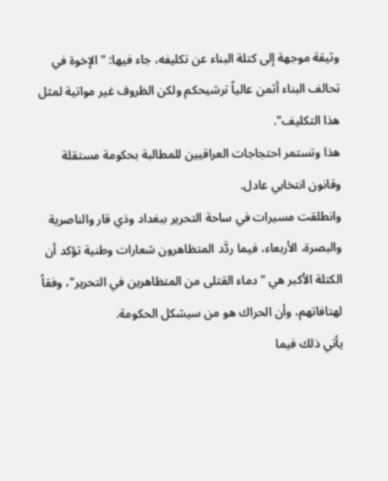وثيقة موجهة إلى كتلة البناء عن تكليفه، جاء فيها: "الإخوة في تحالف البناء أثمن عالياً ترشيحكم ولكن الظروف غير مواتية لمثل هذا التكليف".
هذا وتستمر احتجاجات العراقيين للمطالبة بحكومة مستقلة وقانون انتخابي عادل.
وانطلقت مسيرات في ساحة التحرير ببغداد وذي قار والناصرية والبصرة، الأربعاء، فيما ردَّد المتظاهرون شعارات وطنية تؤكد أن الكتلة الأكبر هي "دماء القتلى من المتظاهرين في التحرير"، وفقاً لهتافاتهم، وأن الحراك هو من سيشكل الحكومة.
يأتي ذلك فيما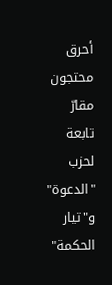أحرق محتجون مقارّ تابعة لحزب "الدعوة" و"تيار الحكمة"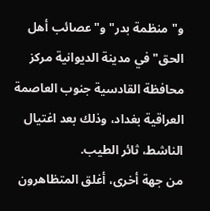و"منظمة بدر" و"عصائب أهل الحق" في مدينة الديوانية مركز محافظة القادسية جنوب العاصمة العراقية بغداد، وذلك بعد اغتيال الناشط، ثائر الطيب.
من جهة أخرى، أغلق المتظاهرون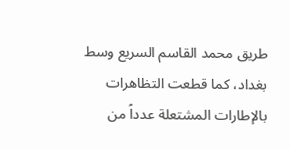طريق محمد القاسم السريع وسط بغداد، كما قطعت التظاهرات بالإطارات المشتعلة عدداً من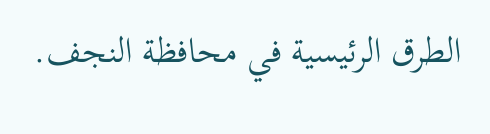الطرق الرئيسية في محافظة النجف.